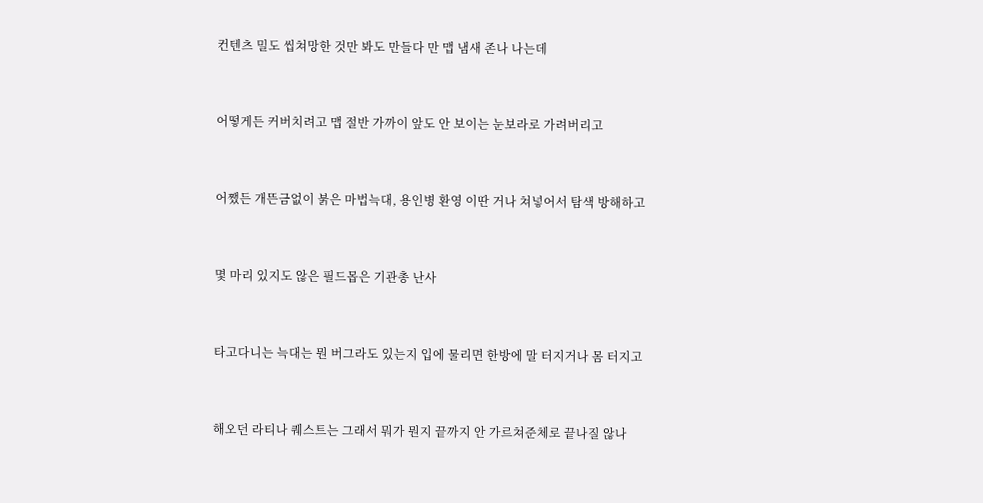컨텐츠 밀도 씹쳐망한 것만 봐도 만들다 만 맵 냄새 존나 나는데


어떻게든 커버치려고 맵 절반 가까이 앞도 안 보이는 눈보라로 가려버리고


어쨌든 개뜬금없이 붉은 마법늑대, 용인병 환영 이딴 거나 쳐넣어서 탐색 방해하고


몇 마리 있지도 않은 필드몹은 기관총 난사


타고다니는 늑대는 뭔 버그라도 있는지 입에 물리면 한방에 말 터지거나 몸 터지고


해오던 라티나 퀘스트는 그래서 뭐가 뭔지 끝까지 안 가르쳐준체로 끝나질 않나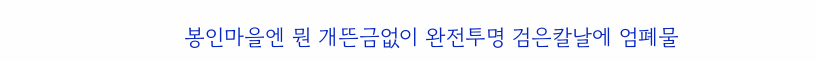봉인마을엔 뭔 개뜬금없이 완전투명 검은칼날에 엄폐물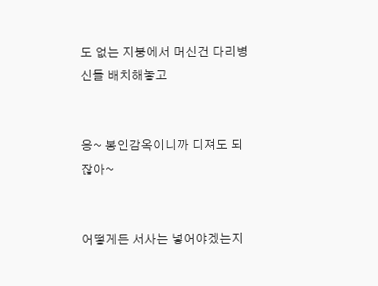도 없는 지붕에서 머신건 다리병신들 배치해놓고


응~ 봉인감옥이니까 디져도 되잖아~


어떻게든 서사는 넣어야겠는지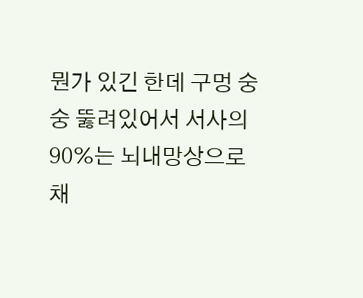뭔가 있긴 한데 구멍 숭숭 뚫려있어서 서사의 90%는 뇌내망상으로 채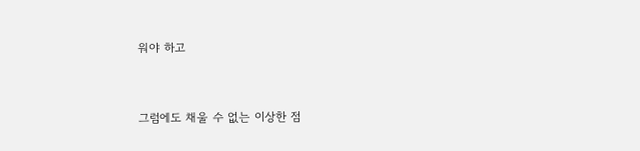워야 하고


그럼에도 채울 수 없는 이상한 점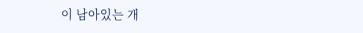이 남아있는 개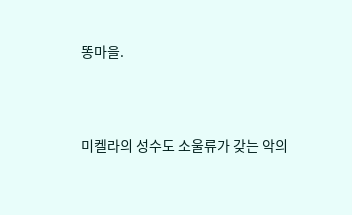똥마을.




미켈라의 성수도 소울류가 갖는 악의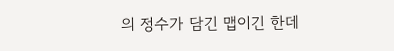의 정수가 담긴 맵이긴 한데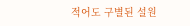적어도 구별된 설원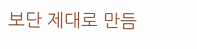보단 제대로 만듬